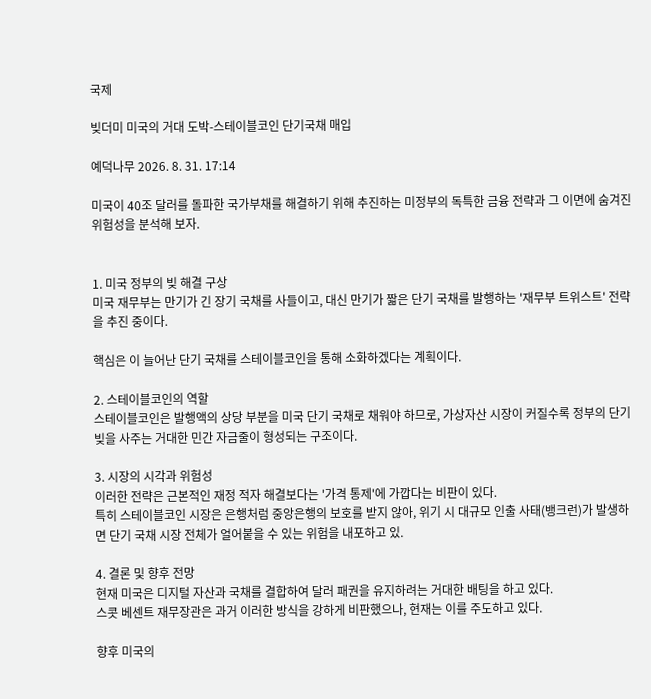국제

빚더미 미국의 거대 도박-스테이블코인 단기국채 매입

예덕나무 2026. 8. 31. 17:14

미국이 40조 달러를 돌파한 국가부채를 해결하기 위해 추진하는 미정부의 독특한 금융 전략과 그 이면에 숨겨진 위험성을 분석해 보자.


1. 미국 정부의 빚 해결 구상
미국 재무부는 만기가 긴 장기 국채를 사들이고, 대신 만기가 짧은 단기 국채를 발행하는 '재무부 트위스트' 전략을 추진 중이다.

핵심은 이 늘어난 단기 국채를 스테이블코인을 통해 소화하겠다는 계획이다.

2. 스테이블코인의 역할
스테이블코인은 발행액의 상당 부분을 미국 단기 국채로 채워야 하므로, 가상자산 시장이 커질수록 정부의 단기 빚을 사주는 거대한 민간 자금줄이 형성되는 구조이다.

3. 시장의 시각과 위험성
이러한 전략은 근본적인 재정 적자 해결보다는 '가격 통제'에 가깝다는 비판이 있다.
특히 스테이블코인 시장은 은행처럼 중앙은행의 보호를 받지 않아, 위기 시 대규모 인출 사태(뱅크런)가 발생하면 단기 국채 시장 전체가 얼어붙을 수 있는 위험을 내포하고 있.

4. 결론 및 향후 전망
현재 미국은 디지털 자산과 국채를 결합하여 달러 패권을 유지하려는 거대한 배팅을 하고 있다.
스콧 베센트 재무장관은 과거 이러한 방식을 강하게 비판했으나, 현재는 이를 주도하고 있다.

향후 미국의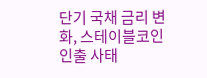단기 국채 금리 변화, 스테이블코인 인출 사태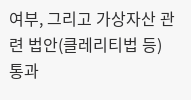여부, 그리고 가상자산 관련 법안(클레리티법 등) 통과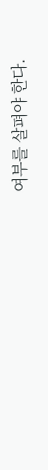여부를 살펴야 한다.